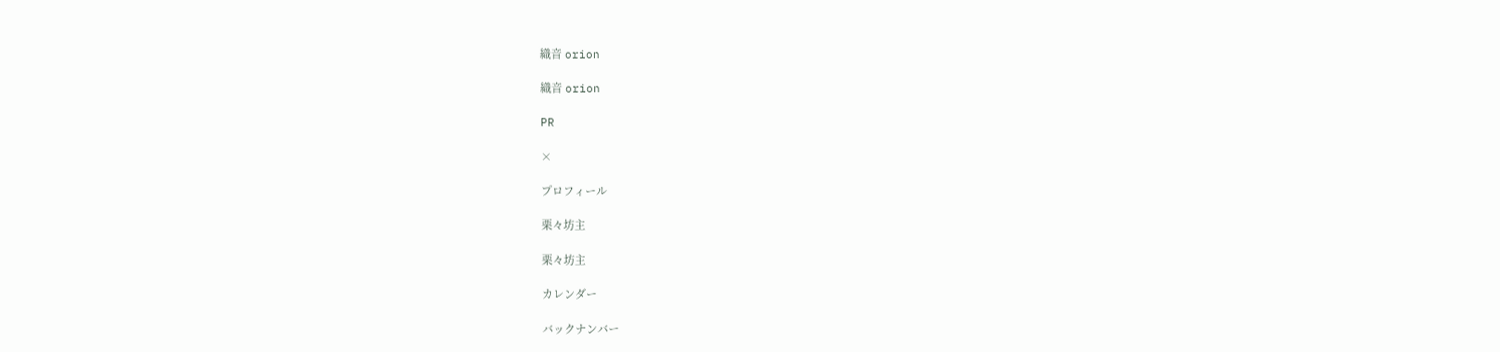織音 orion

織音 orion

PR

×

プロフィール

栗々坊主

栗々坊主

カレンダー

バックナンバー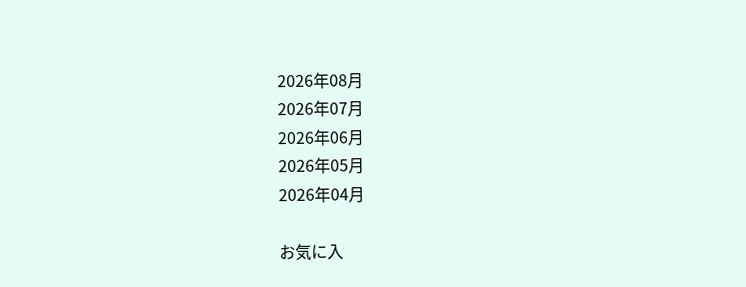2026年08月
2026年07月
2026年06月
2026年05月
2026年04月

お気に入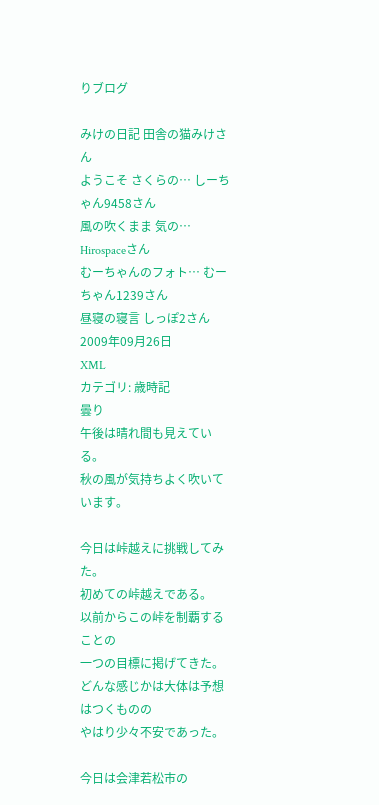りブログ

みけの日記 田舎の猫みけさん
ようこそ さくらの… しーちゃん9458さん
風の吹くまま 気の… Hirospaceさん
むーちゃんのフォト… むーちゃん1239さん
昼寝の寝言 しっぽ2さん
2009年09月26日
XML
カテゴリ: 歳時記
曇り
午後は晴れ間も見えている。
秋の風が気持ちよく吹いています。

今日は峠越えに挑戦してみた。
初めての峠越えである。
以前からこの峠を制覇することの
一つの目標に掲げてきた。
どんな感じかは大体は予想はつくものの
やはり少々不安であった。

今日は会津若松市の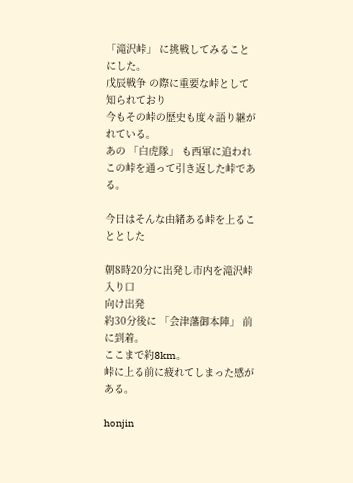「滝沢峠」 に挑戦してみることにした。
戊辰戦争 の際に重要な峠として
知られており
今もその峠の歴史も度々語り継がれている。
あの 「白虎隊」 も西軍に追われ
この峠を通って引き返した峠である。

今日はそんな由緒ある峠を上ることとした

朝8時20分に出発し市内を滝沢峠入り口
向け出発
約30分後に 「会津藩御本陣」 前に到着。
ここまで約8km。
峠に上る前に疲れてしまった感がある。

honjin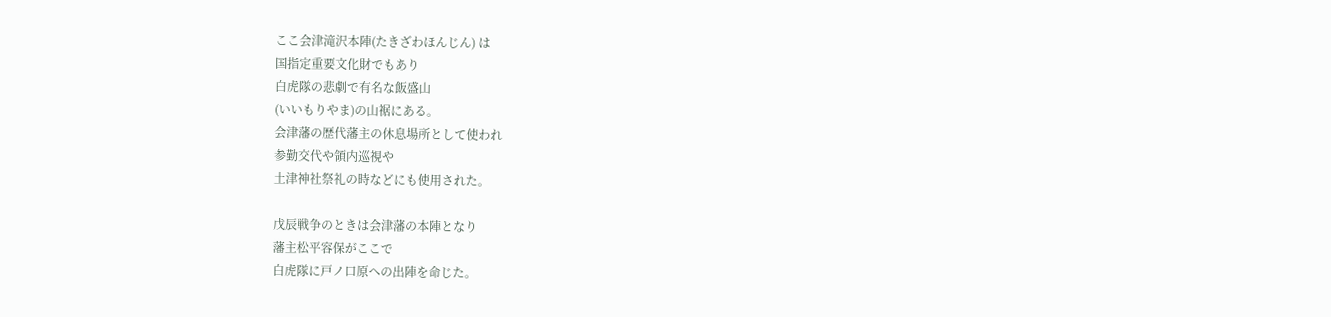ここ会津滝沢本陣(たきざわほんじん) は
国指定重要文化財でもあり
白虎隊の悲劇で有名な飯盛山
(いいもりやま)の山裾にある。
会津藩の歴代藩主の休息場所として使われ
参勤交代や領内巡視や
土津神社祭礼の時などにも使用された。

戊辰戦争のときは会津藩の本陣となり
藩主松平容保がここで
白虎隊に戸ノ口原への出陣を命じた。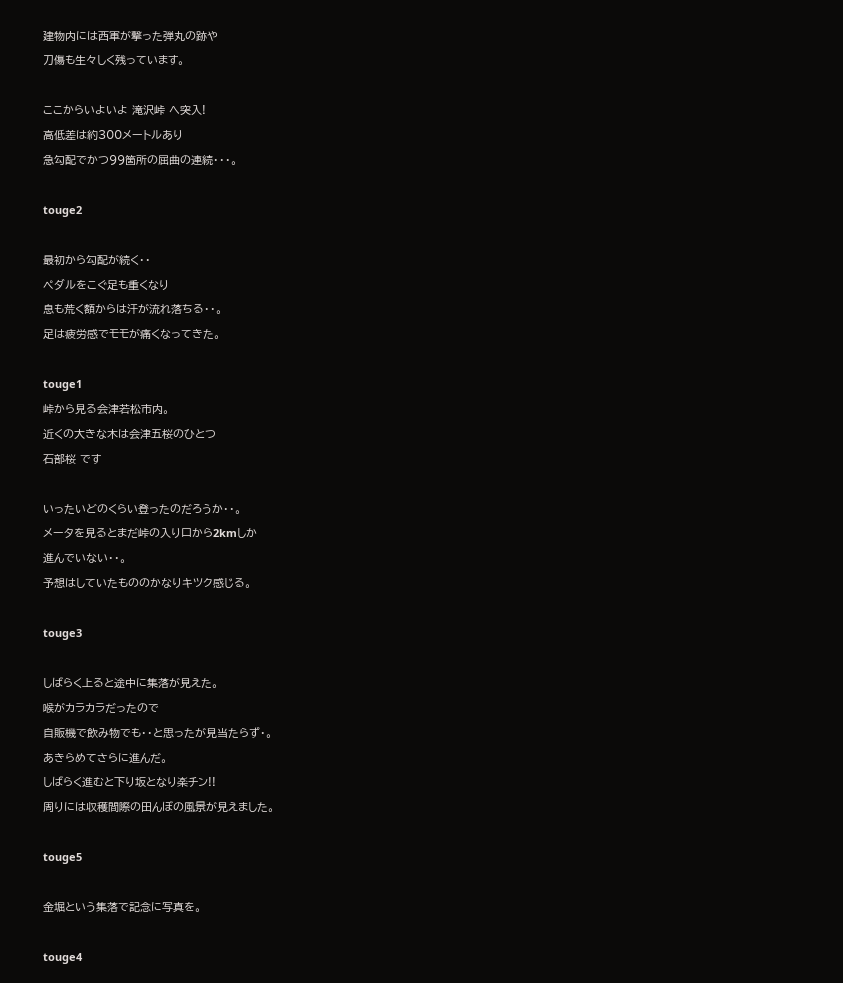建物内には西軍が撃った弾丸の跡や
刀傷も生々しく残っています。

ここからいよいよ 滝沢峠 へ突入!
高低差は約300メートルあり
急勾配でかつ99箇所の屈曲の連続・・・。

touge2

最初から勾配が続く・・
ペダルをこぐ足も重くなり
息も荒く額からは汗が流れ落ちる・・。
足は疲労感でモモが痛くなってきた。

touge1
峠から見る会津若松市内。
近くの大きな木は会津五桜のひとつ
石部桜 です

いったいどのくらい登ったのだろうか・・。
メータを見るとまだ峠の入り口から2kmしか
進んでいない・・。
予想はしていたもののかなりキツク感じる。

touge3

しばらく上ると途中に集落が見えた。
喉がカラカラだったので
自販機で飲み物でも・・と思ったが見当たらず・。
あきらめてさらに進んだ。
しばらく進むと下り坂となり楽チン!!
周りには収穫間際の田んぼの風景が見えました。

touge5

金堀という集落で記念に写真を。

touge4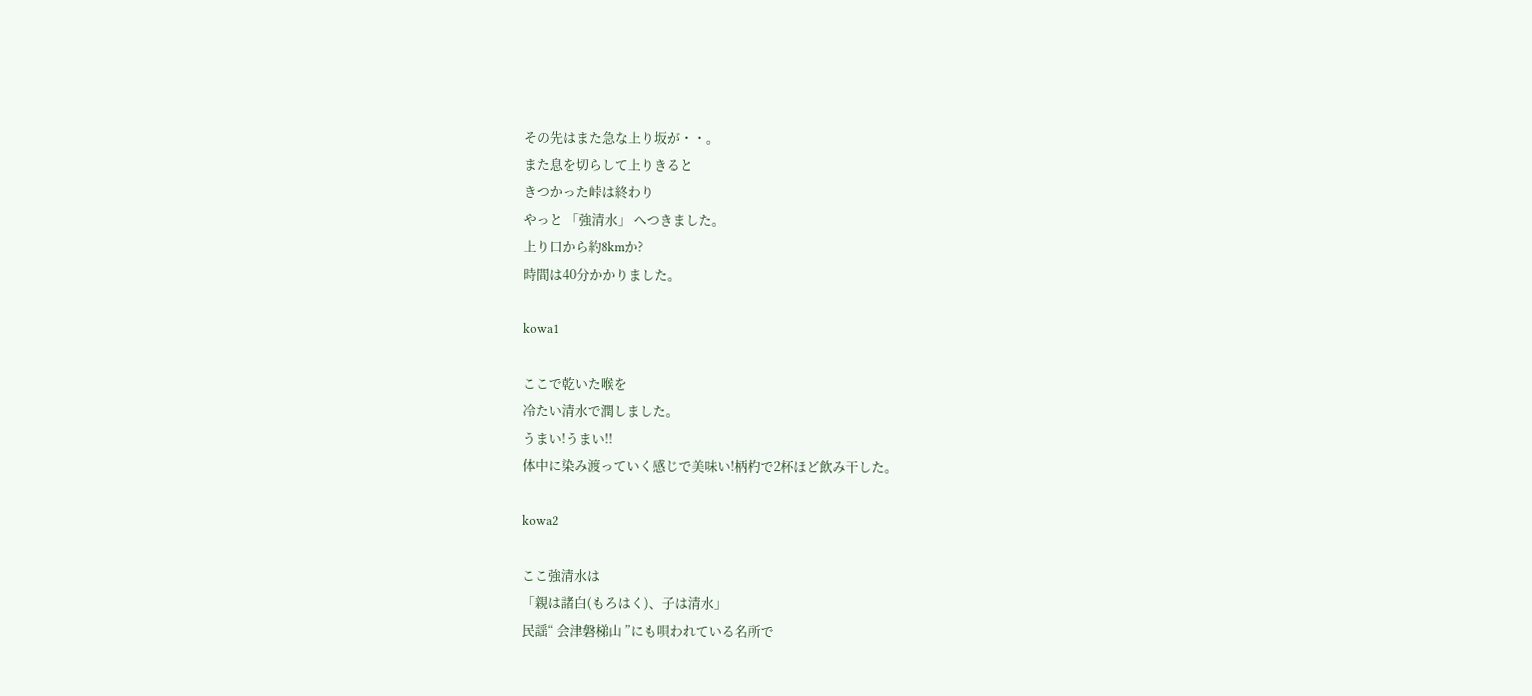その先はまた急な上り坂が・・。
また息を切らして上りきると
きつかった峠は終わり
やっと 「強清水」 へつきました。
上り口から約8kmか?
時間は40分かかりました。

kowa1

ここで乾いた喉を
冷たい清水で潤しました。
うまい!うまい!!
体中に染み渡っていく感じで美味い!柄杓で2杯ほど飲み干した。

kowa2

ここ強清水は
「親は諸白(もろはく)、子は清水」
民謡“ 会津磐梯山 ”にも唄われている名所で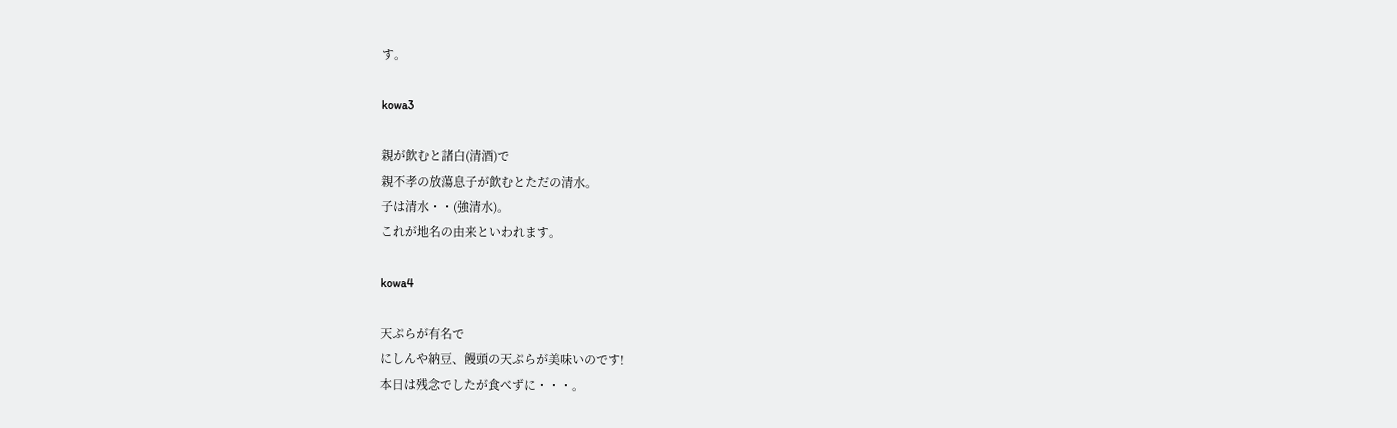す。

kowa3

親が飲むと諸白(清酒)で
親不孝の放蕩息子が飲むとただの清水。
子は清水・・(強清水)。
これが地名の由来といわれます。

kowa4

天ぷらが有名で
にしんや納豆、饅頭の天ぷらが美味いのです!
本日は残念でしたが食べずに・・・。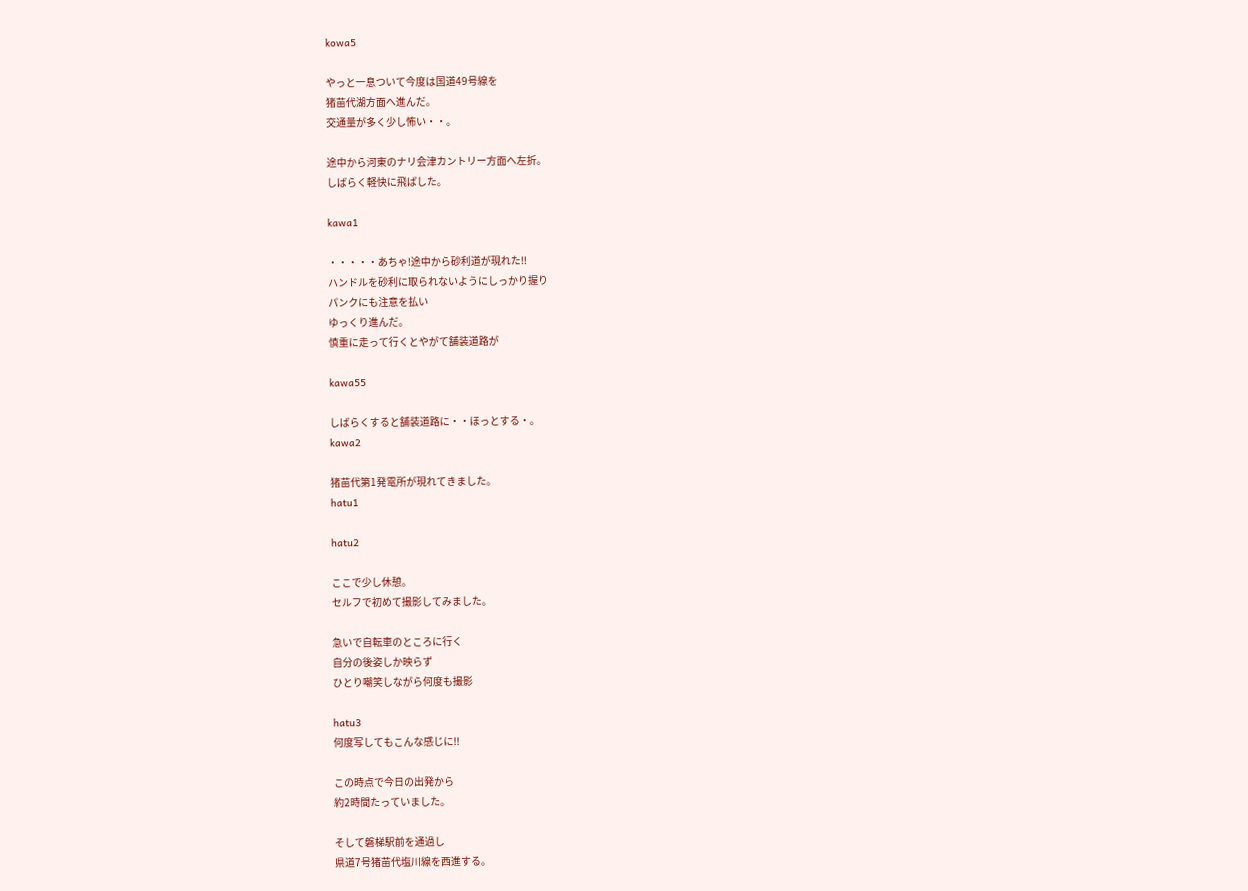kowa5

やっと一息ついて今度は国道49号線を
猪苗代湖方面へ進んだ。
交通量が多く少し怖い・・。

途中から河東のナリ会津カントリー方面へ左折。
しばらく軽快に飛ばした。

kawa1

・・・・・あちゃ!途中から砂利道が現れた!!
ハンドルを砂利に取られないようにしっかり握り
パンクにも注意を払い
ゆっくり進んだ。
慎重に走って行くとやがて舗装道路が

kawa55

しばらくすると舗装道路に・・ほっとする・。
kawa2

猪苗代第1発電所が現れてきました。
hatu1

hatu2

ここで少し休憩。
セルフで初めて撮影してみました。

急いで自転車のところに行く
自分の後姿しか映らず
ひとり嘲笑しながら何度も撮影

hatu3
何度写してもこんな感じに!!

この時点で今日の出発から
約2時間たっていました。

そして磐梯駅前を通過し
県道7号猪苗代塩川線を西進する。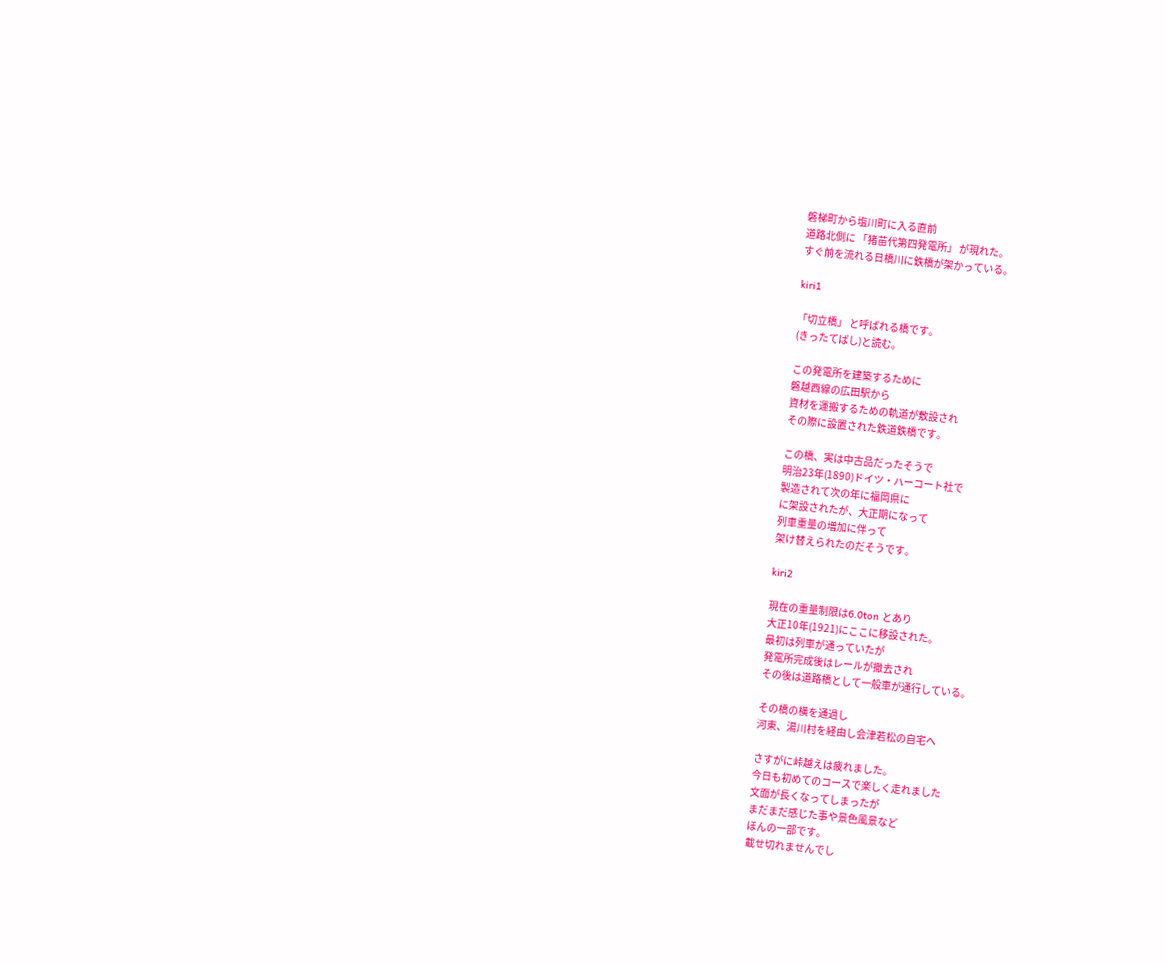磐梯町から塩川町に入る直前
道路北側に 「猪苗代第四発電所」 が現れた。
すぐ前を流れる日橋川に鉄橋が架かっている。

kiri1

「切立橋」 と呼ばれる橋です。
(きったてばし)と読む。

この発電所を建築するために
磐越西線の広田駅から
資材を運搬するための軌道が敷設され
その際に設置された鉄道鉄橋です。

この橋、実は中古品だったそうで
明治23年(1890)ドイツ・ハーコート社で
製造されて次の年に福岡県に
に架設されたが、大正期になって
列車重量の増加に伴って
架け替えられたのだそうです。

kiri2

現在の重量制限は6.0ton とあり
大正10年(1921)にここに移設された。
最初は列車が通っていたが
発電所完成後はレールが撤去され
その後は道路橋として一般車が通行している。

その橋の横を通過し
河東、湯川村を経由し会津若松の自宅へ

さすがに峠越えは疲れました。
今日も初めてのコースで楽しく走れました
文面が長くなってしまったが
まだまだ感じた事や景色風景など
ほんの一部です。
載せ切れませんでし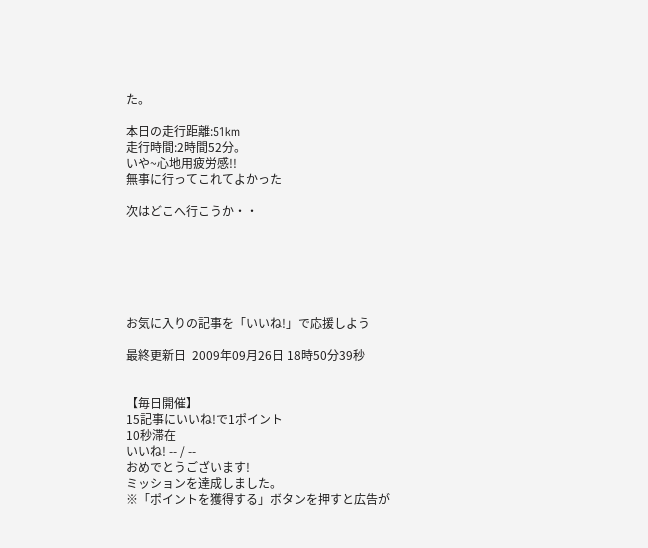た。

本日の走行距離:51km
走行時間:2時間52分。
いや~心地用疲労感!!
無事に行ってこれてよかった

次はどこへ行こうか・・






お気に入りの記事を「いいね!」で応援しよう

最終更新日  2009年09月26日 18時50分39秒


【毎日開催】
15記事にいいね!で1ポイント
10秒滞在
いいね! -- / --
おめでとうございます!
ミッションを達成しました。
※「ポイントを獲得する」ボタンを押すと広告が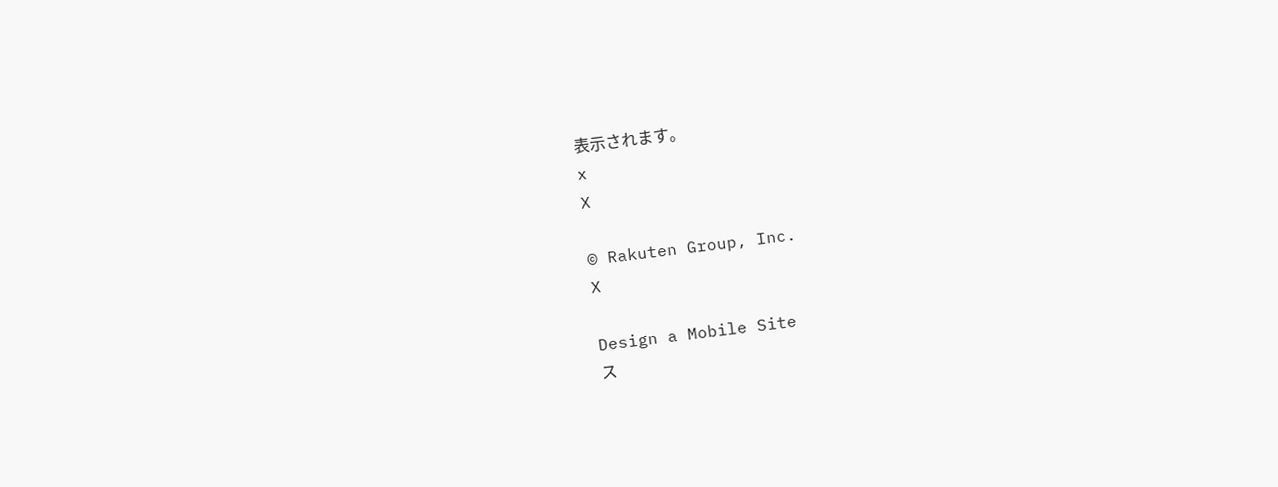表示されます。
x
X

© Rakuten Group, Inc.
X

Design a Mobile Site
ス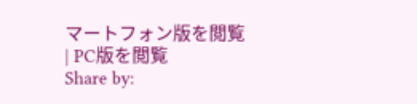マートフォン版を閲覧 | PC版を閲覧
Share by: